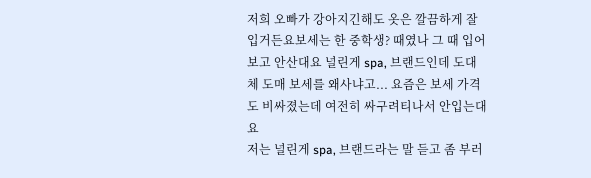저희 오빠가 강아지긴해도 옷은 깔끔하게 잘 입거든요보세는 한 중학생? 때였나 그 때 입어보고 안산대요 널린게 spa, 브랜드인데 도대체 도매 보세를 왜사냐고... 요즘은 보세 가격도 비싸졌는데 여전히 싸구려티나서 안입는대요
저는 널린게 spa, 브랜드라는 말 듣고 좀 부러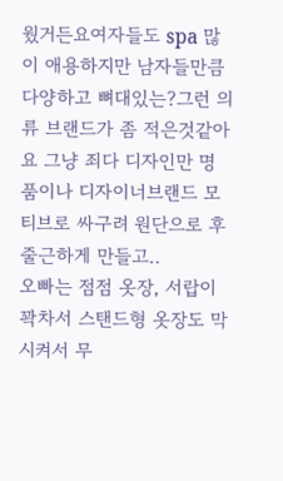웠거든요여자들도 spa 많이 애용하지만 남자들만큼 다양하고 뼈대있는?그런 의류 브랜드가 좀 적은것같아요 그냥 죄다 디자인만 명품이나 디자이너브랜드 모티브로 싸구려 원단으로 후줄근하게 만들고..
오빠는 점점 옷장, 서랍이 꽉차서 스탠드형 옷장도 막 시켜서 무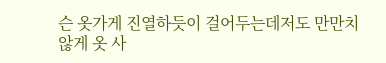슨 옷가게 진열하듯이 걸어두는데저도 만만치않게 옷 사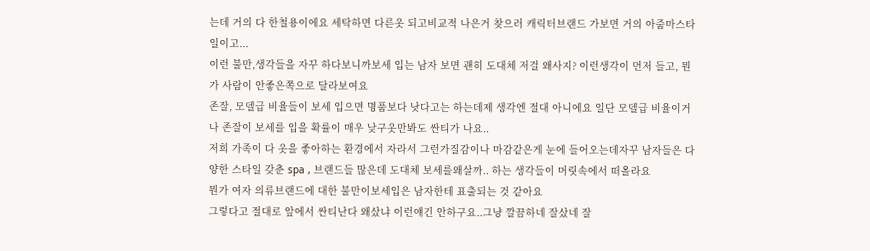는데 거의 다 한철용이에요 세탁하면 다른옷 되고비교적 나은거 찾으러 캐릭터브랜드 가보면 거의 아줌마스타일이고...
이런 불만,생각들을 자꾸 하다보니까보세 입는 남자 보면 괜히 도대체 저걸 왜사지? 이런생각이 먼저 들고, 뭔가 사람이 안좋은쪽으로 달라보여요
존잘, 모델급 비율들이 보세 입으면 명품보다 낫다고는 하는데제 생각엔 절대 아니에요 일단 모델급 비율이거나 존잘이 보세를 입을 확률이 매우 낮구옷만봐도 싼티가 나요..
저희 가족이 다 옷을 좋아하는 환경에서 자라서 그런가질감이나 마감같은게 눈에 들어오는데자꾸 남자들은 다양한 스타일 갖춘 spa , 브랜드들 많은데 도대체 보세를왜살까.. 하는 생각들이 머릿속에서 떠올라요
뭔가 여자 의류브랜드에 대한 불만이보세입은 남자한테 표출되는 것 같아요
그렇다고 절대로 앞에서 싼티난다 왜샀냐 이런얘긴 안하구요..그냥 깔끔하네 잘샀네 잘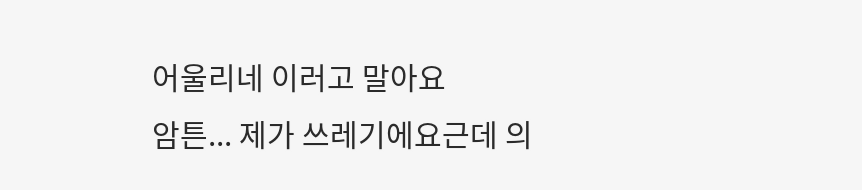어울리네 이러고 말아요
암튼... 제가 쓰레기에요근데 의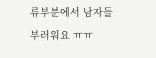류부분에서 남자들 부러워요 ㅠㅠ